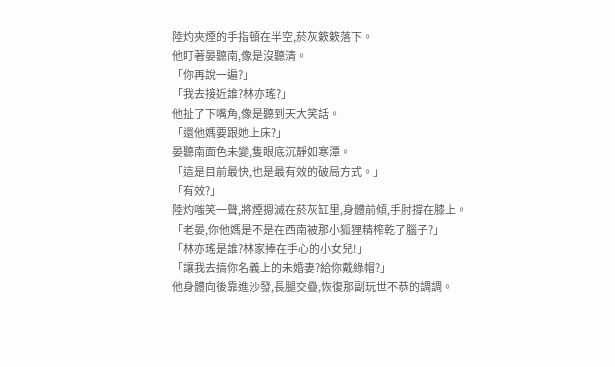陸灼夾煙的手指頓在半空,菸灰簌簌落下。
他盯著晏聽南,像是沒聽清。
「你再說一遍?」
「我去接近誰?林亦瑤?」
他扯了下嘴角,像是聽到天大笑話。
「還他媽要跟她上床?」
晏聽南面色未變,隻眼底沉靜如寒潭。
「這是目前最快,也是最有效的破局方式。」
「有效?」
陸灼嗤笑一聲,將煙摁滅在菸灰缸里,身體前傾,手肘撐在膝上。
「老晏,你他媽是不是在西南被那小狐狸精榨乾了腦子?」
「林亦瑤是誰?林家捧在手心的小女兒!」
「讓我去搞你名義上的未婚妻?給你戴綠帽?」
他身體向後靠進沙發,長腿交疊,恢復那副玩世不恭的調調。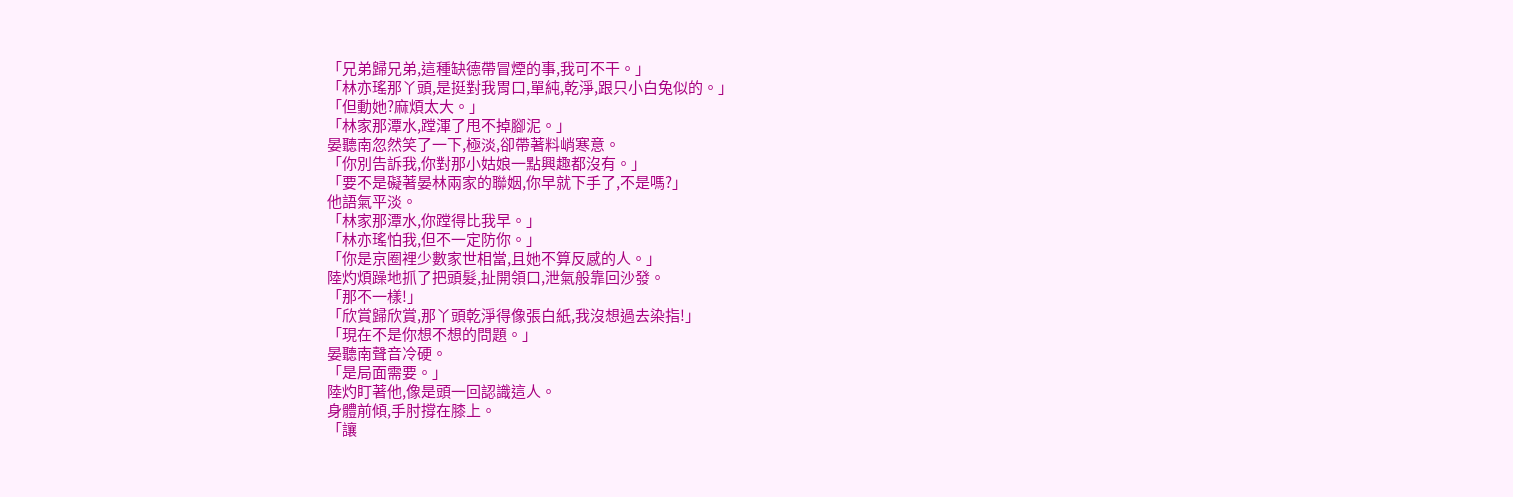「兄弟歸兄弟,這種缺德帶冒煙的事,我可不干。」
「林亦瑤那丫頭,是挺對我胃口,單純,乾淨,跟只小白兔似的。」
「但動她?麻煩太大。」
「林家那潭水,蹚渾了甩不掉腳泥。」
晏聽南忽然笑了一下,極淡,卻帶著料峭寒意。
「你別告訴我,你對那小姑娘一點興趣都沒有。」
「要不是礙著晏林兩家的聯姻,你早就下手了,不是嗎?」
他語氣平淡。
「林家那潭水,你蹚得比我早。」
「林亦瑤怕我,但不一定防你。」
「你是京圈裡少數家世相當,且她不算反感的人。」
陸灼煩躁地抓了把頭髮,扯開領口,泄氣般靠回沙發。
「那不一樣!」
「欣賞歸欣賞,那丫頭乾淨得像張白紙,我沒想過去染指!」
「現在不是你想不想的問題。」
晏聽南聲音冷硬。
「是局面需要。」
陸灼盯著他,像是頭一回認識這人。
身體前傾,手肘撐在膝上。
「讓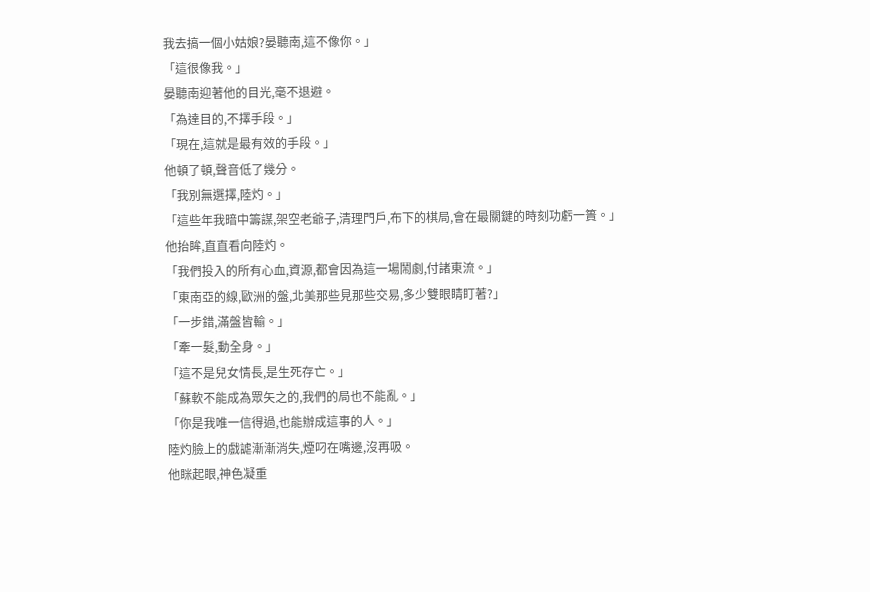我去搞一個小姑娘?晏聽南,這不像你。」
「這很像我。」
晏聽南迎著他的目光,毫不退避。
「為達目的,不擇手段。」
「現在,這就是最有效的手段。」
他頓了頓,聲音低了幾分。
「我別無選擇,陸灼。」
「這些年我暗中籌謀,架空老爺子,清理門戶,布下的棋局,會在最關鍵的時刻功虧一簣。」
他抬眸,直直看向陸灼。
「我們投入的所有心血,資源,都會因為這一場鬧劇,付諸東流。」
「東南亞的線,歐洲的盤,北美那些見那些交易,多少雙眼睛盯著?」
「一步錯,滿盤皆輸。」
「牽一髮,動全身。」
「這不是兒女情長,是生死存亡。」
「蘇軟不能成為眾矢之的,我們的局也不能亂。」
「你是我唯一信得過,也能辦成這事的人。」
陸灼臉上的戲謔漸漸消失,煙叼在嘴邊,沒再吸。
他眯起眼,神色凝重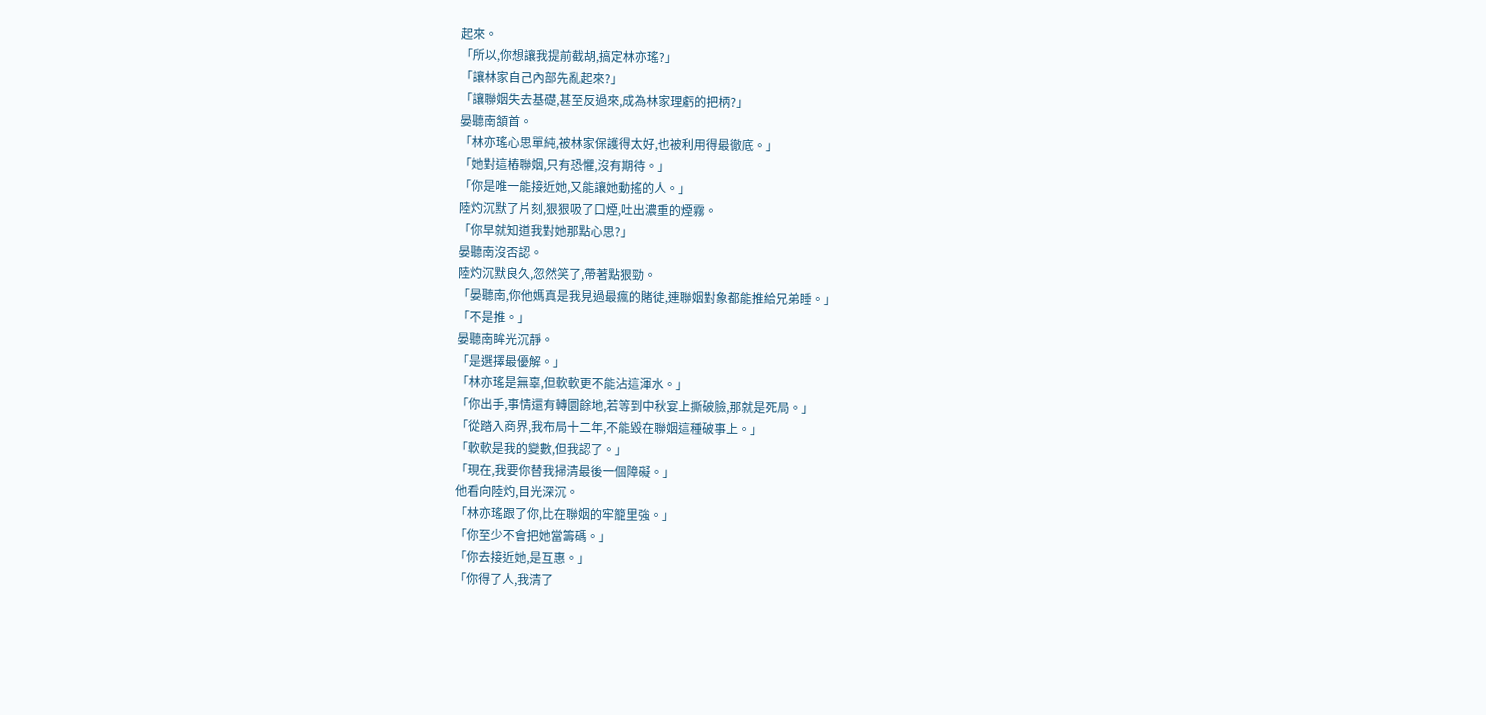起來。
「所以,你想讓我提前截胡,搞定林亦瑤?」
「讓林家自己內部先亂起來?」
「讓聯姻失去基礎,甚至反過來,成為林家理虧的把柄?」
晏聽南頷首。
「林亦瑤心思單純,被林家保護得太好,也被利用得最徹底。」
「她對這樁聯姻,只有恐懼,沒有期待。」
「你是唯一能接近她,又能讓她動搖的人。」
陸灼沉默了片刻,狠狠吸了口煙,吐出濃重的煙霧。
「你早就知道我對她那點心思?」
晏聽南沒否認。
陸灼沉默良久,忽然笑了,帶著點狠勁。
「晏聽南,你他媽真是我見過最瘋的賭徒,連聯姻對象都能推給兄弟睡。」
「不是推。」
晏聽南眸光沉靜。
「是選擇最優解。」
「林亦瑤是無辜,但軟軟更不能沾這渾水。」
「你出手,事情還有轉圜餘地,若等到中秋宴上撕破臉,那就是死局。」
「從踏入商界,我布局十二年,不能毀在聯姻這種破事上。」
「軟軟是我的變數,但我認了。」
「現在,我要你替我掃清最後一個障礙。」
他看向陸灼,目光深沉。
「林亦瑤跟了你,比在聯姻的牢籠里強。」
「你至少不會把她當籌碼。」
「你去接近她,是互惠。」
「你得了人,我清了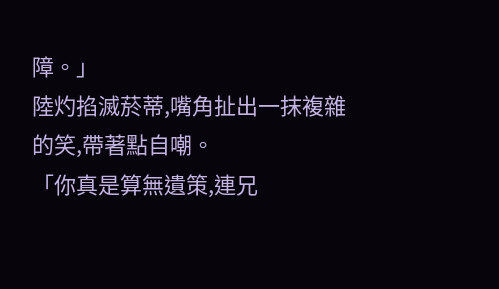障。」
陸灼掐滅菸蒂,嘴角扯出一抹複雜的笑,帶著點自嘲。
「你真是算無遺策,連兄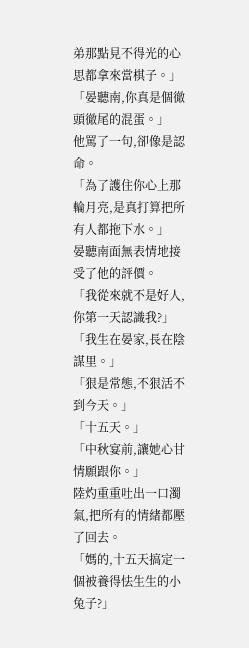弟那點見不得光的心思都拿來當棋子。」
「晏聽南,你真是個徹頭徹尾的混蛋。」
他罵了一句,卻像是認命。
「為了護住你心上那輪月亮,是真打算把所有人都拖下水。」
晏聽南面無表情地接受了他的評價。
「我從來就不是好人,你第一天認識我?」
「我生在晏家,長在陰謀里。」
「狠是常態,不狠活不到今天。」
「十五天。」
「中秋宴前,讓她心甘情願跟你。」
陸灼重重吐出一口濁氣,把所有的情緒都壓了回去。
「媽的,十五天搞定一個被養得怯生生的小兔子?」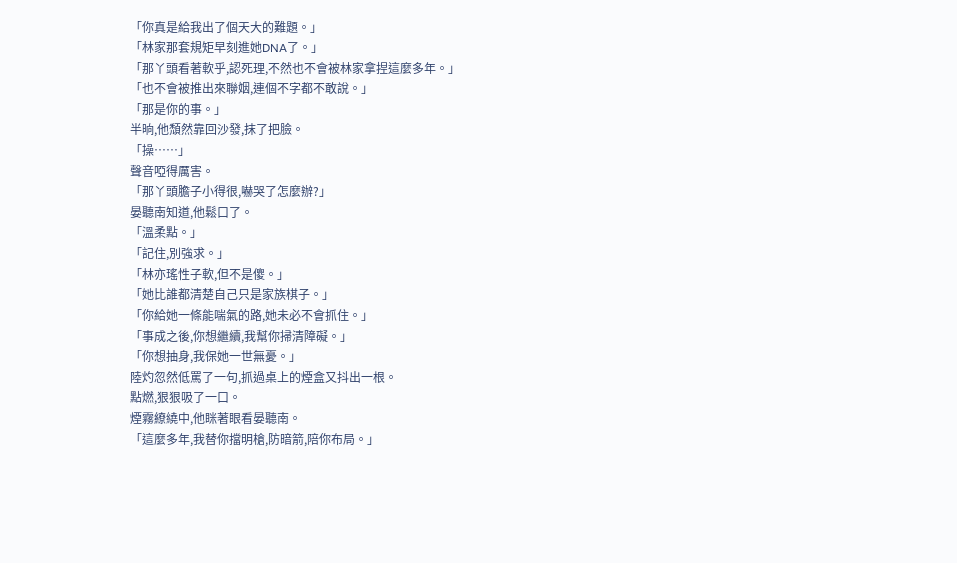「你真是給我出了個天大的難題。」
「林家那套規矩早刻進她DNA了。」
「那丫頭看著軟乎,認死理,不然也不會被林家拿捏這麼多年。」
「也不會被推出來聯姻,連個不字都不敢說。」
「那是你的事。」
半晌,他頹然靠回沙發,抹了把臉。
「操……」
聲音啞得厲害。
「那丫頭膽子小得很,嚇哭了怎麼辦?」
晏聽南知道,他鬆口了。
「溫柔點。」
「記住,別強求。」
「林亦瑤性子軟,但不是傻。」
「她比誰都清楚自己只是家族棋子。」
「你給她一條能喘氣的路,她未必不會抓住。」
「事成之後,你想繼續,我幫你掃清障礙。」
「你想抽身,我保她一世無憂。」
陸灼忽然低罵了一句,抓過桌上的煙盒又抖出一根。
點燃,狠狠吸了一口。
煙霧繚繞中,他眯著眼看晏聽南。
「這麼多年,我替你擋明槍,防暗箭,陪你布局。」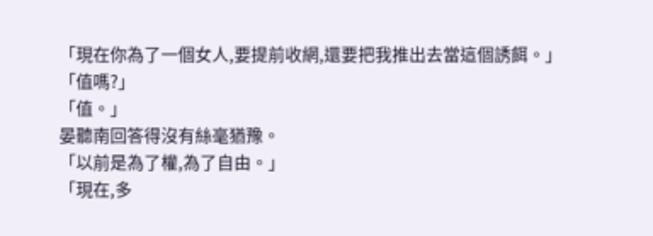「現在你為了一個女人,要提前收網,還要把我推出去當這個誘餌。」
「值嗎?」
「值。」
晏聽南回答得沒有絲毫猶豫。
「以前是為了權,為了自由。」
「現在,多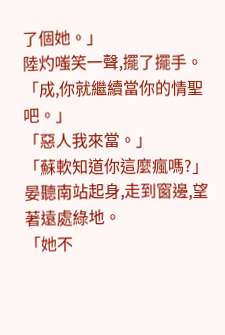了個她。」
陸灼嗤笑一聲,擺了擺手。
「成,你就繼續當你的情聖吧。」
「惡人我來當。」
「蘇軟知道你這麼瘋嗎?」
晏聽南站起身,走到窗邊,望著遠處綠地。
「她不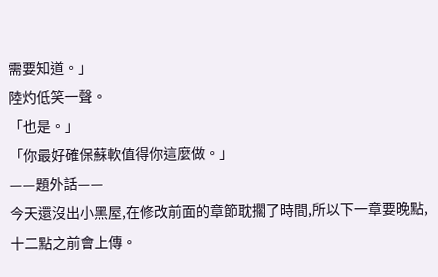需要知道。」
陸灼低笑一聲。
「也是。」
「你最好確保蘇軟值得你這麼做。」
——題外話——
今天還沒出小黑屋,在修改前面的章節耽擱了時間,所以下一章要晚點,十二點之前會上傳。